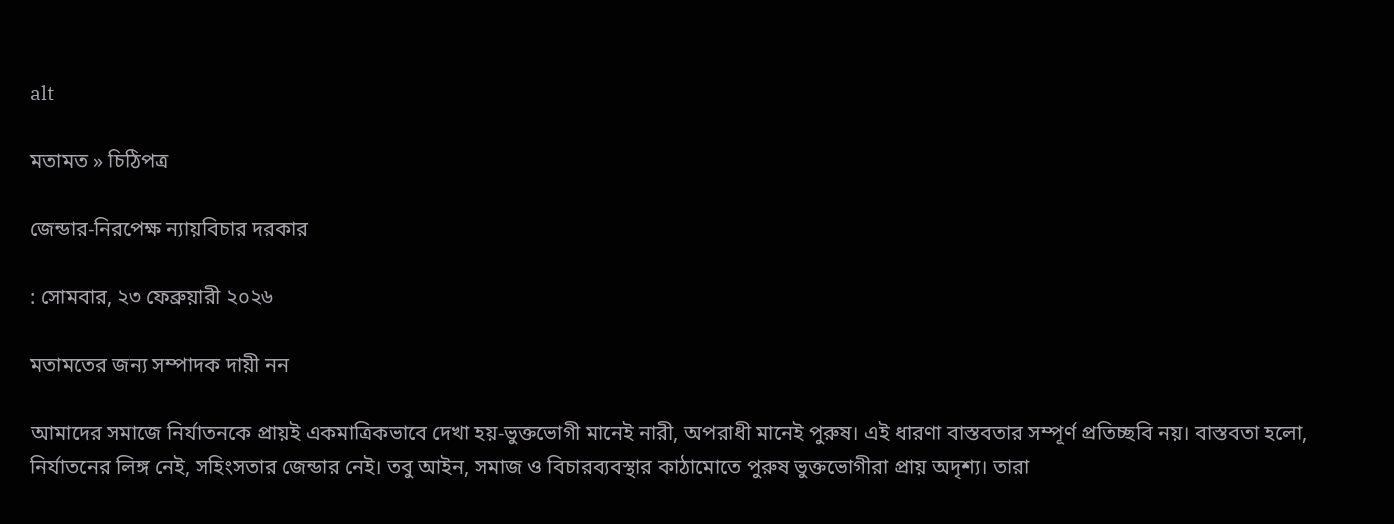alt

মতামত » চিঠিপত্র

জেন্ডার-নিরপেক্ষ ন্যায়বিচার দরকার

: সোমবার, ২৩ ফেব্রুয়ারী ২০২৬

মতামতের জন্য সম্পাদক দায়ী নন

আমাদের সমাজে নির্যাতনকে প্রায়ই একমাত্রিকভাবে দেখা হয়-ভুক্তভোগী মানেই নারী, অপরাধী মানেই পুরুষ। এই ধারণা বাস্তবতার সম্পূর্ণ প্রতিচ্ছবি নয়। বাস্তবতা হলো, নির্যাতনের লিঙ্গ নেই, সহিংসতার জেন্ডার নেই। তবু আইন, সমাজ ও বিচারব্যবস্থার কাঠামোতে পুরুষ ভুক্তভোগীরা প্রায় অদৃশ্য। তারা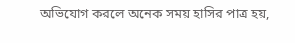অভিযোগ করলে অনেক সময় হাসির পাত্র হয়,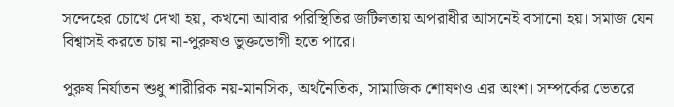সন্দেহের চোখে দেখা হয়, কখনো আবার পরিস্থিতির জটিলতায় অপরাধীর আসনেই বসানো হয়। সমাজ যেন বিশ্বাসই করতে চায় না-পুরুষও ভুক্তভোগী হতে পারে।

পুরুষ নির্যাতন শুধু শারীরিক নয়-মানসিক, অর্থনৈতিক, সামাজিক শোষণও এর অংশ। সম্পর্কের ভেতরে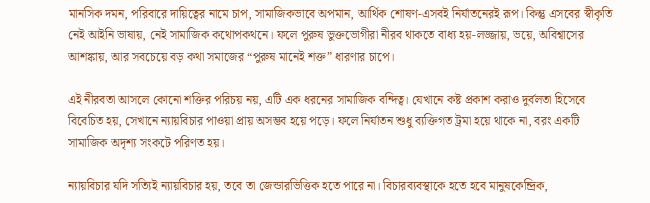মানসিক দমন, পরিবারে দায়িত্বের নামে চাপ, সামাজিকভাবে অপমান, আর্থিক শোষণ-এসবই নির্যাতনেরই রূপ। কিন্তু এসবের স্বীকৃতি নেই আইনি ভাষায়, নেই সামাজিক কথোপকথনে। ফলে পুরুষ ভুক্তভোগীরা নীরব থাকতে বাধ্য হয়-লজ্জায়, ভয়ে, অবিশ্বাসের আশঙ্কায়, আর সবচেয়ে বড় কথা সমাজের “পুরুষ মানেই শক্ত” ধারণার চাপে।

এই নীরবতা আসলে কোনো শক্তির পরিচয় নয়, এটি এক ধরনের সামাজিক বন্দিত্ব। যেখানে কষ্ট প্রকাশ করাও দুর্বলতা হিসেবে বিবেচিত হয়, সেখানে ন্যায়বিচার পাওয়া প্রায় অসম্ভব হয়ে পড়ে। ফলে নির্যাতন শুধু ব্যক্তিগত ট্রমা হয়ে থাকে না, বরং একটি সামাজিক অদৃশ্য সংকটে পরিণত হয়।

ন্যায়বিচার যদি সত্যিই ন্যায়বিচার হয়, তবে তা জেন্ডারভিত্তিক হতে পারে না। বিচারব্যবস্থাকে হতে হবে মানুষকেন্দ্রিক,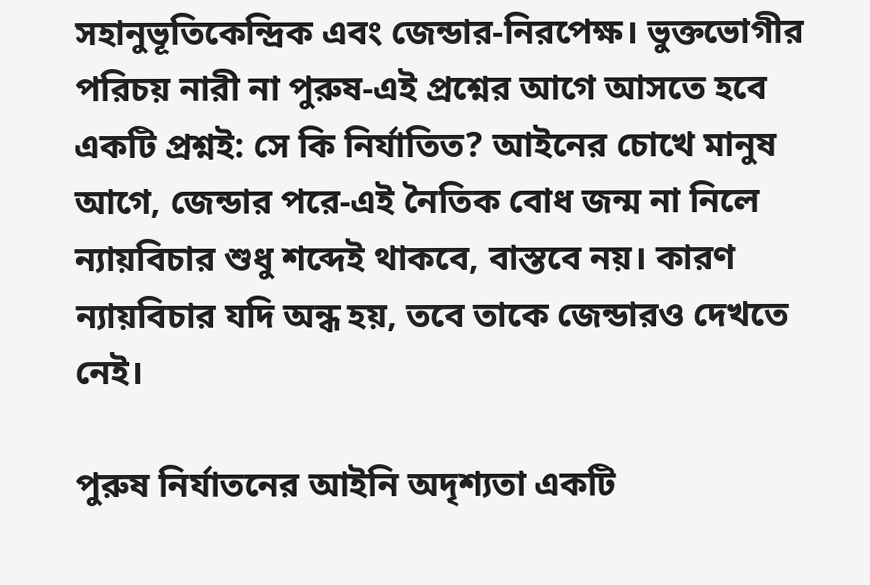সহানুভূতিকেন্দ্রিক এবং জেন্ডার-নিরপেক্ষ। ভুক্তভোগীর পরিচয় নারী না পুরুষ-এই প্রশ্নের আগে আসতে হবে একটি প্রশ্নই: সে কি নির্যাতিত? আইনের চোখে মানুষ আগে, জেন্ডার পরে-এই নৈতিক বোধ জন্ম না নিলে ন্যায়বিচার শুধু শব্দেই থাকবে, বাস্তবে নয়। কারণ ন্যায়বিচার যদি অন্ধ হয়, তবে তাকে জেন্ডারও দেখতে নেই।

পুরুষ নির্যাতনের আইনি অদৃশ্যতা একটি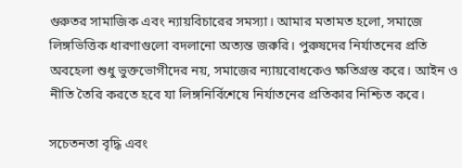গুরুতর সামাজিক এবং ন্যায়বিচারের সমস্যা। আমার মতামত হলো, সমাজে লিঙ্গভিত্তিক ধারণাগুলো বদলানো অত্যন্ত জরুরি। পুরুষদের নির্যাতনের প্রতি অবহেলা শুধু ভুক্তভোগীদের নয়, সমাজের ন্যায়বোধকেও ক্ষতিগ্রস্ত করে। আইন ও নীতি তৈরি করতে হবে যা লিঙ্গনির্বিশেষে নির্যাতনের প্রতিকার নিশ্চিত করে।

সচেতনতা বৃদ্ধি এবং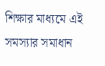শিক্ষার মাধ্যমে এই সমস্যার সমাধান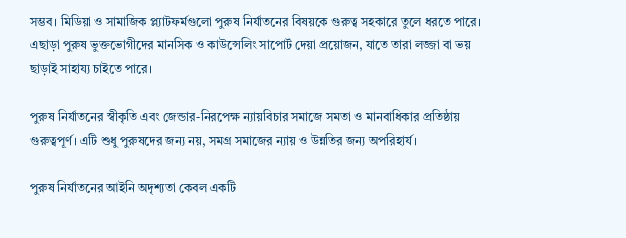সম্ভব। মিডিয়া ও সামাজিক প্ল্যাটফর্মগুলো পুরুষ নির্যাতনের বিষয়কে গুরুত্ব সহকারে তুলে ধরতে পারে। এছাড়া পুরুষ ভুক্তভোগীদের মানসিক ও কাউন্সেলিং সাপোর্ট দেয়া প্রয়োজন, যাতে তারা লজ্জা বা ভয় ছাড়াই সাহায্য চাইতে পারে।

পুরুষ নির্যাতনের স্বীকৃতি এবং জেন্ডার-নিরপেক্ষ ন্যায়বিচার সমাজে সমতা ও মানবাধিকার প্রতিষ্ঠায় গুরুত্বপূর্ণ। এটি শুধু পুরুষদের জন্য নয়, সমগ্র সমাজের ন্যায় ও উন্নতির জন্য অপরিহার্য।

পুরুষ নির্যাতনের আইনি অদৃশ্যতা কেবল একটি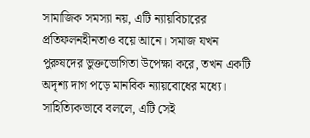সামাজিক সমস্যা নয়, এটি ন্যায়বিচারের প্রতিফলনহীনতাও বয়ে আনে। সমাজ যখন পুরুষদের ভুক্তভোগিতা উপেক্ষা করে, তখন একটি অদৃশ্য দাগ পড়ে মানবিক ন্যায়বোধের মধ্যে। সাহিত্যিকভাবে বললে, এটি সেই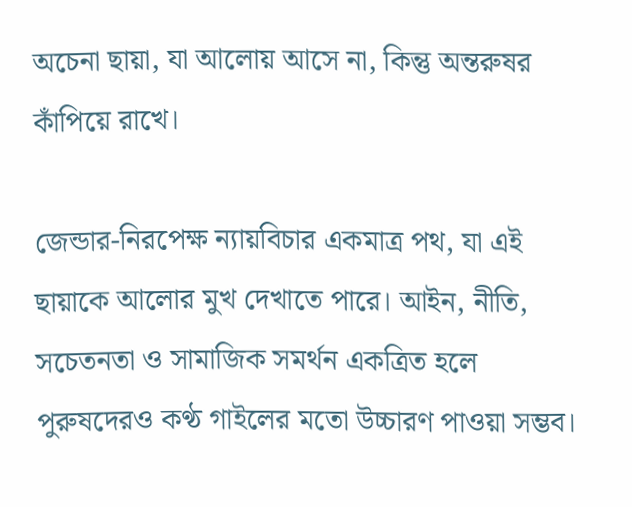অচেনা ছায়া, যা আলোয় আসে না, কিন্তু অন্তরুষর কাঁপিয়ে রাখে।

জেন্ডার-নিরপেক্ষ ন্যায়বিচার একমাত্র পথ, যা এই ছায়াকে আলোর মুখ দেখাতে পারে। আইন, নীতি, সচেতনতা ও সামাজিক সমর্থন একত্রিত হলে পুরুষদেরও কণ্ঠ গাইলের মতো উচ্চারণ পাওয়া সম্ভব।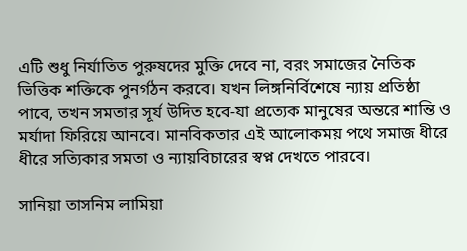এটি শুধু নির্যাতিত পুরুষদের মুক্তি দেবে না, বরং সমাজের নৈতিক ভিত্তিক শক্তিকে পুনর্গঠন করবে। যখন লিঙ্গনির্বিশেষে ন্যায় প্রতিষ্ঠা পাবে, তখন সমতার সূর্য উদিত হবে-যা প্রত্যেক মানুষের অন্তরে শান্তি ও মর্যাদা ফিরিয়ে আনবে। মানবিকতার এই আলোকময় পথে সমাজ ধীরে ধীরে সত্যিকার সমতা ও ন্যায়বিচারের স্বপ্ন দেখতে পারবে।

সানিয়া তাসনিম লামিয়া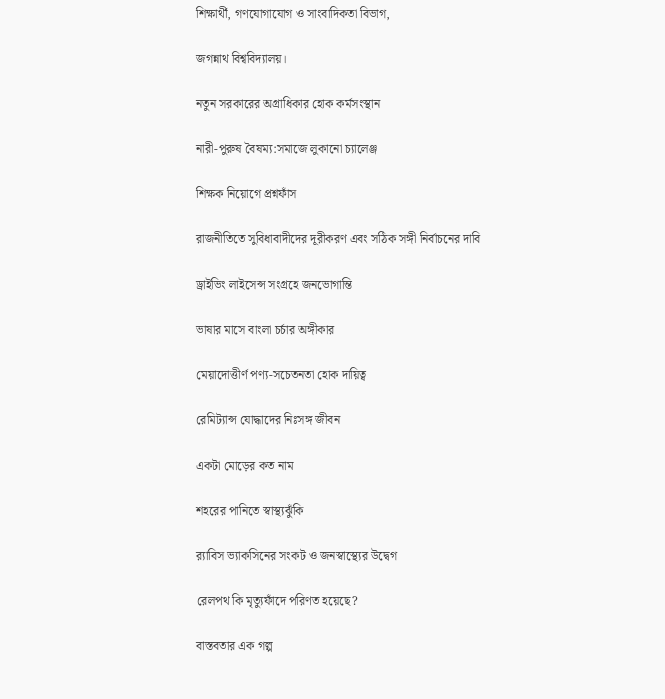শিক্ষার্থী, গণযোগাযোগ ও সাংবাদিকতা বিভাগ,

জগন্নাথ বিশ্ববিদ্যালয়।

নতুন সরকারের অগ্রাধিকার হোক কর্মসংস্থান

নারী-পুরুষ বৈষম্য:সমাজে লুকানো চ্যালেঞ্জ

শিক্ষক নিয়োগে প্রশ্নফাঁস

রাজনীতিতে সুবিধাবাদীদের দূরীকরণ এবং সঠিক সঙ্গী নির্বাচনের দাবি

ড্রাইভিং লাইসেন্স সংগ্রহে জনভোগান্তি

ভাষার মাসে বাংলা চর্চার অঙ্গীকার

মেয়াদোত্তীর্ণ পণ্য-সচেতনতা হোক দায়িত্ব

রেমিট্যান্স যোদ্ধাদের নিঃসঙ্গ জীবন

একটা মোড়ের কত নাম

শহরের পানিতে স্বাস্থ্যঝুঁকি

র‌্যাবিস ভ্যাকসিনের সংকট ও জনস্বাস্থ্যের উদ্বেগ

রেলপথ কি মৃত্যুফাঁদে পরিণত হয়েছে?

বাস্তবতার এক গল্প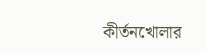কীর্তনখোলার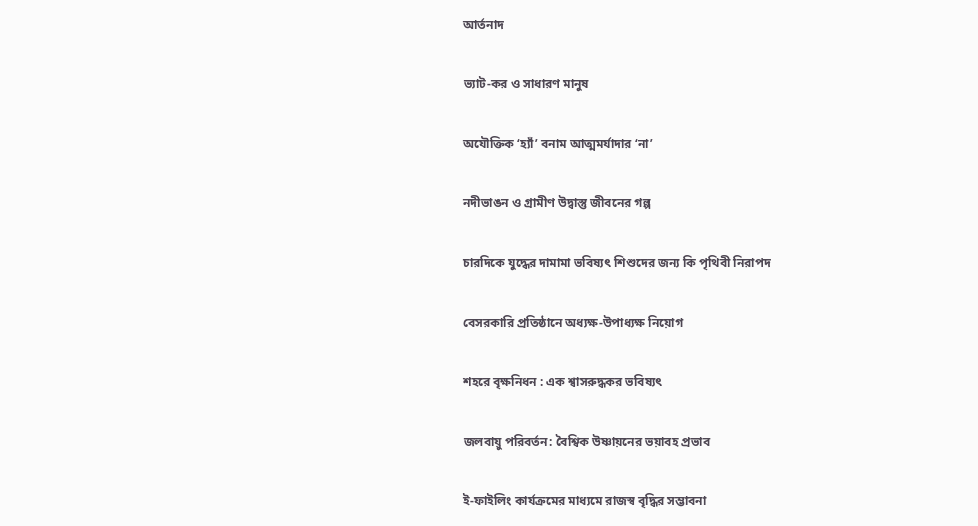আর্তনাদ

ভ্যাট-কর ও সাধারণ মানুষ

অযৌক্তিক ‘হ্যাঁ’ বনাম আত্মমর্যাদার ‘না’

নদীভাঙন ও গ্রামীণ উদ্বাস্তু জীবনের গল্প

চারদিকে যুদ্ধের দামামা ভবিষ্যৎ শিশুদের জন্য কি পৃথিবী নিরাপদ

বেসরকারি প্রতিষ্ঠানে অধ্যক্ষ-উপাধ্যক্ষ নিয়োগ

শহরে বৃক্ষনিধন : এক শ্বাসরুদ্ধকর ভবিষ্যৎ

জলবায়ু পরিবর্তন: বৈশ্বিক উষ্ণায়নের ভয়াবহ প্রভাব

ই-ফাইলিং কার্যক্রমের মাধ্যমে রাজস্ব বৃদ্ধির সম্ভাবনা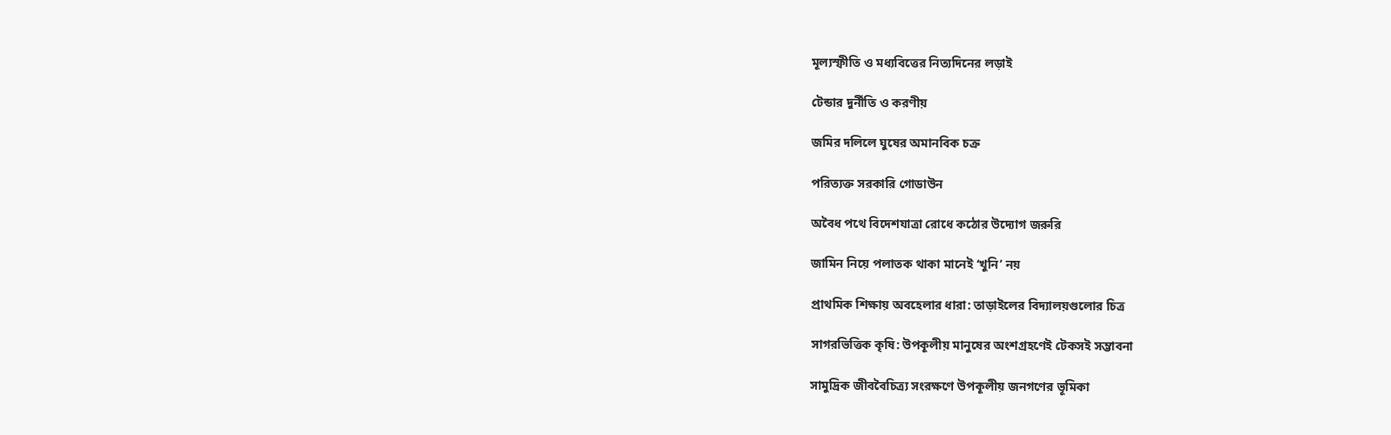মূল্যস্ফীতি ও মধ্যবিত্তের নিত্যদিনের লড়াই

টেন্ডার দুর্নীতি ও করণীয়

জমির দলিলে ঘুষের অমানবিক চক্র

পরিত্যক্ত সরকারি গোডাউন

অবৈধ পথে বিদেশযাত্রা রোধে কঠোর উদ্যোগ জরুরি

জামিন নিয়ে পলাতক থাকা মানেই ‘খুনি’ নয়

প্রাথমিক শিক্ষায় অবহেলার ধারা: তাড়াইলের বিদ্যালয়গুলোর চিত্র

সাগরভিত্তিক কৃষি: উপকূলীয় মানুষের অংশগ্রহণেই টেকসই সম্ভাবনা

সামুদ্রিক জীববৈচিত্র্য সংরক্ষণে উপকূলীয় জনগণের ভূমিকা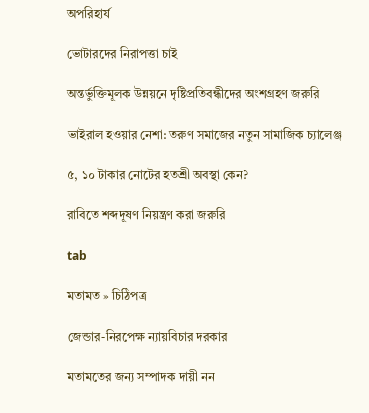অপরিহার্য

ভোটারদের নিরাপত্তা চাই

অন্তর্ভুক্তিমূলক উন্নয়নে দৃষ্টিপ্রতিবন্ধীদের অংশগ্রহণ জরুরি

ভাইরাল হওয়ার নেশা: তরুণ সমাজের নতুন সামাজিক চ্যালেঞ্জ

৫, ১০ টাকার নোটের হতশ্রী অবস্থা কেন?

রাবিতে শব্দদূষণ নিয়ন্ত্রণ করা জরুরি

tab

মতামত » চিঠিপত্র

জেন্ডার-নিরপেক্ষ ন্যায়বিচার দরকার

মতামতের জন্য সম্পাদক দায়ী নন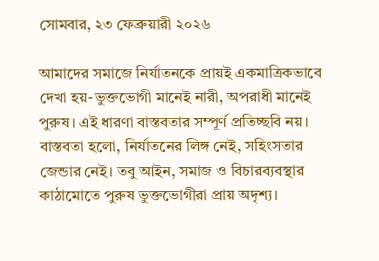সোমবার, ২৩ ফেব্রুয়ারী ২০২৬

আমাদের সমাজে নির্যাতনকে প্রায়ই একমাত্রিকভাবে দেখা হয়-ভুক্তভোগী মানেই নারী, অপরাধী মানেই পুরুষ। এই ধারণা বাস্তবতার সম্পূর্ণ প্রতিচ্ছবি নয়। বাস্তবতা হলো, নির্যাতনের লিঙ্গ নেই, সহিংসতার জেন্ডার নেই। তবু আইন, সমাজ ও বিচারব্যবস্থার কাঠামোতে পুরুষ ভুক্তভোগীরা প্রায় অদৃশ্য।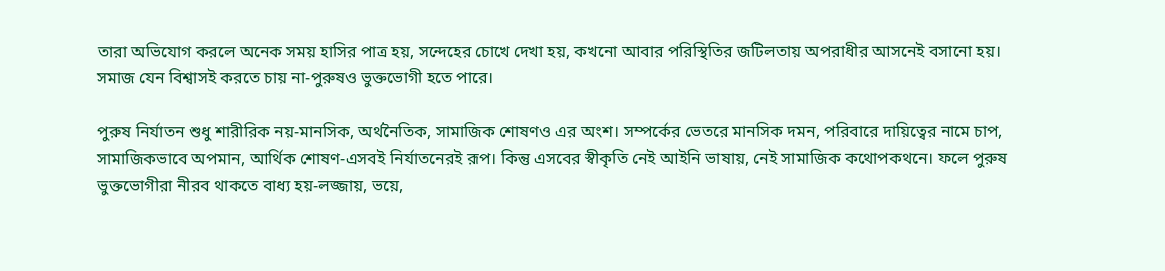তারা অভিযোগ করলে অনেক সময় হাসির পাত্র হয়, সন্দেহের চোখে দেখা হয়, কখনো আবার পরিস্থিতির জটিলতায় অপরাধীর আসনেই বসানো হয়। সমাজ যেন বিশ্বাসই করতে চায় না-পুরুষও ভুক্তভোগী হতে পারে।

পুরুষ নির্যাতন শুধু শারীরিক নয়-মানসিক, অর্থনৈতিক, সামাজিক শোষণও এর অংশ। সম্পর্কের ভেতরে মানসিক দমন, পরিবারে দায়িত্বের নামে চাপ, সামাজিকভাবে অপমান, আর্থিক শোষণ-এসবই নির্যাতনেরই রূপ। কিন্তু এসবের স্বীকৃতি নেই আইনি ভাষায়, নেই সামাজিক কথোপকথনে। ফলে পুরুষ ভুক্তভোগীরা নীরব থাকতে বাধ্য হয়-লজ্জায়, ভয়ে,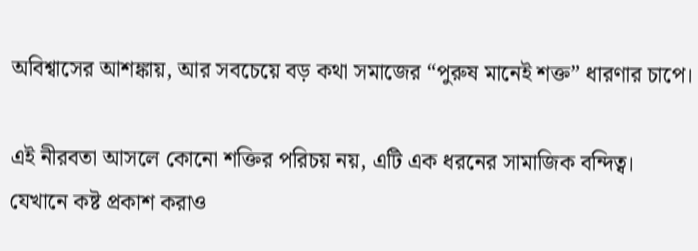অবিশ্বাসের আশঙ্কায়, আর সবচেয়ে বড় কথা সমাজের “পুরুষ মানেই শক্ত” ধারণার চাপে।

এই নীরবতা আসলে কোনো শক্তির পরিচয় নয়, এটি এক ধরনের সামাজিক বন্দিত্ব। যেখানে কষ্ট প্রকাশ করাও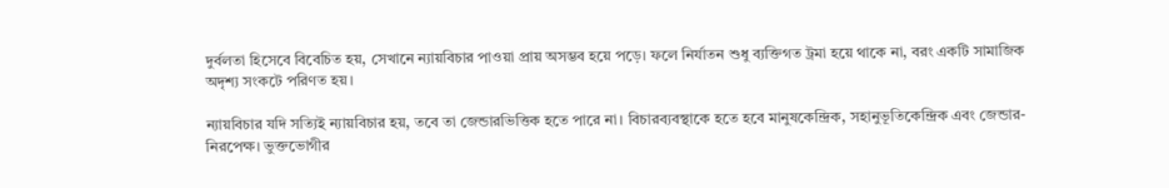দুর্বলতা হিসেবে বিবেচিত হয়, সেখানে ন্যায়বিচার পাওয়া প্রায় অসম্ভব হয়ে পড়ে। ফলে নির্যাতন শুধু ব্যক্তিগত ট্রমা হয়ে থাকে না, বরং একটি সামাজিক অদৃশ্য সংকটে পরিণত হয়।

ন্যায়বিচার যদি সত্যিই ন্যায়বিচার হয়, তবে তা জেন্ডারভিত্তিক হতে পারে না। বিচারব্যবস্থাকে হতে হবে মানুষকেন্দ্রিক, সহানুভূতিকেন্দ্রিক এবং জেন্ডার-নিরপেক্ষ। ভুক্তভোগীর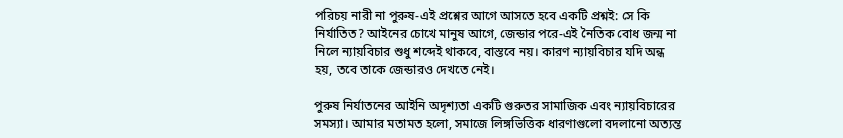পরিচয় নারী না পুরুষ-এই প্রশ্নের আগে আসতে হবে একটি প্রশ্নই: সে কি নির্যাতিত? আইনের চোখে মানুষ আগে, জেন্ডার পরে-এই নৈতিক বোধ জন্ম না নিলে ন্যায়বিচার শুধু শব্দেই থাকবে, বাস্তবে নয়। কারণ ন্যায়বিচার যদি অন্ধ হয়, তবে তাকে জেন্ডারও দেখতে নেই।

পুরুষ নির্যাতনের আইনি অদৃশ্যতা একটি গুরুতর সামাজিক এবং ন্যায়বিচারের সমস্যা। আমার মতামত হলো, সমাজে লিঙ্গভিত্তিক ধারণাগুলো বদলানো অত্যন্ত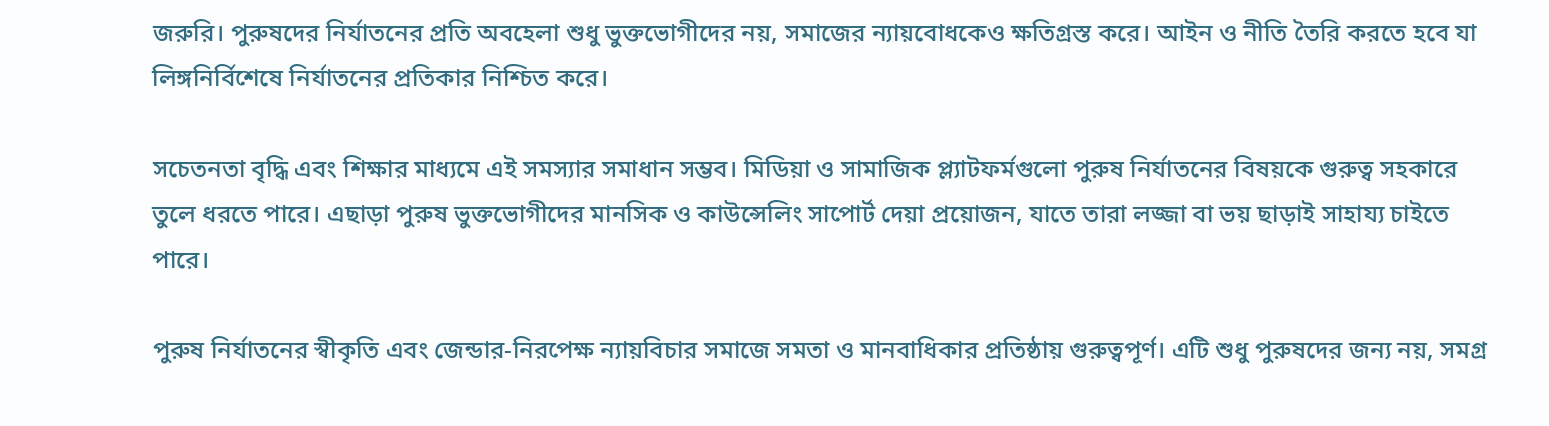জরুরি। পুরুষদের নির্যাতনের প্রতি অবহেলা শুধু ভুক্তভোগীদের নয়, সমাজের ন্যায়বোধকেও ক্ষতিগ্রস্ত করে। আইন ও নীতি তৈরি করতে হবে যা লিঙ্গনির্বিশেষে নির্যাতনের প্রতিকার নিশ্চিত করে।

সচেতনতা বৃদ্ধি এবং শিক্ষার মাধ্যমে এই সমস্যার সমাধান সম্ভব। মিডিয়া ও সামাজিক প্ল্যাটফর্মগুলো পুরুষ নির্যাতনের বিষয়কে গুরুত্ব সহকারে তুলে ধরতে পারে। এছাড়া পুরুষ ভুক্তভোগীদের মানসিক ও কাউন্সেলিং সাপোর্ট দেয়া প্রয়োজন, যাতে তারা লজ্জা বা ভয় ছাড়াই সাহায্য চাইতে পারে।

পুরুষ নির্যাতনের স্বীকৃতি এবং জেন্ডার-নিরপেক্ষ ন্যায়বিচার সমাজে সমতা ও মানবাধিকার প্রতিষ্ঠায় গুরুত্বপূর্ণ। এটি শুধু পুরুষদের জন্য নয়, সমগ্র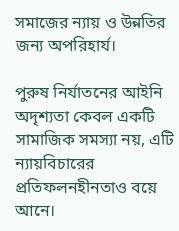সমাজের ন্যায় ও উন্নতির জন্য অপরিহার্য।

পুরুষ নির্যাতনের আইনি অদৃশ্যতা কেবল একটি সামাজিক সমস্যা নয়, এটি ন্যায়বিচারের প্রতিফলনহীনতাও বয়ে আনে।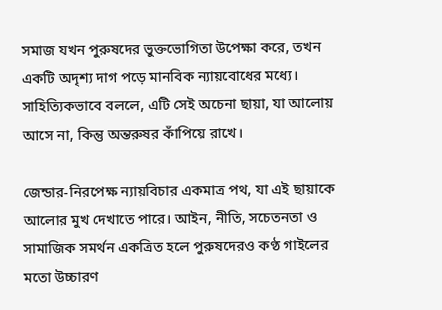সমাজ যখন পুরুষদের ভুক্তভোগিতা উপেক্ষা করে, তখন একটি অদৃশ্য দাগ পড়ে মানবিক ন্যায়বোধের মধ্যে। সাহিত্যিকভাবে বললে, এটি সেই অচেনা ছায়া, যা আলোয় আসে না, কিন্তু অন্তরুষর কাঁপিয়ে রাখে।

জেন্ডার-নিরপেক্ষ ন্যায়বিচার একমাত্র পথ, যা এই ছায়াকে আলোর মুখ দেখাতে পারে। আইন, নীতি, সচেতনতা ও সামাজিক সমর্থন একত্রিত হলে পুরুষদেরও কণ্ঠ গাইলের মতো উচ্চারণ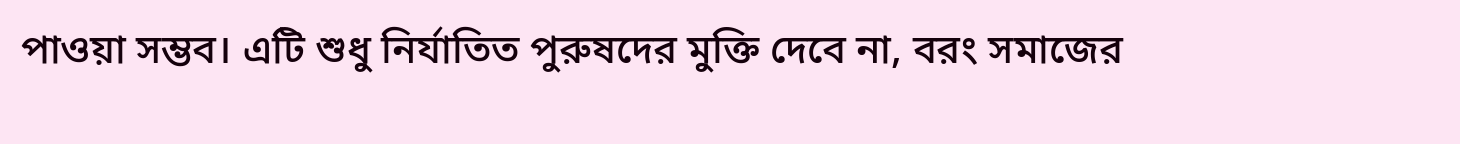পাওয়া সম্ভব। এটি শুধু নির্যাতিত পুরুষদের মুক্তি দেবে না, বরং সমাজের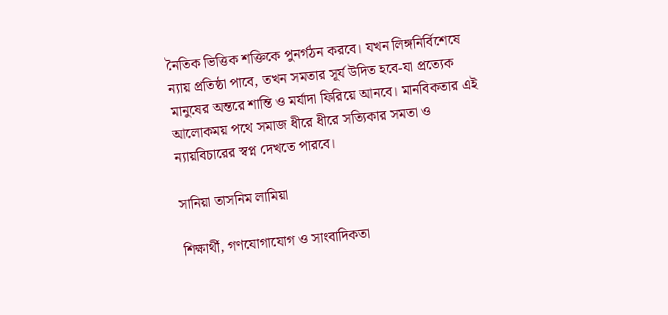নৈতিক ভিত্তিক শক্তিকে পুনর্গঠন করবে। যখন লিঙ্গনির্বিশেষে ন্যায় প্রতিষ্ঠা পাবে, তখন সমতার সূর্য উদিত হবে-যা প্রত্যেক মানুষের অন্তরে শান্তি ও মর্যাদা ফিরিয়ে আনবে। মানবিকতার এই আলোকময় পথে সমাজ ধীরে ধীরে সত্যিকার সমতা ও ন্যায়বিচারের স্বপ্ন দেখতে পারবে।

সানিয়া তাসনিম লামিয়া

শিক্ষার্থী, গণযোগাযোগ ও সাংবাদিকতা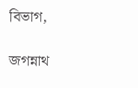বিভাগ,

জগন্নাথ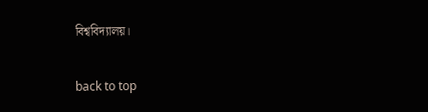বিশ্ববিদ্যালয়।

back to top